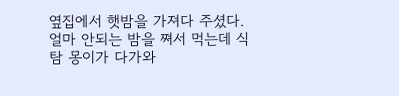옆집에서 햇밤을 가져다 주셨다.
얼마 안되는 밤을 쪄서 먹는데 식탐 몽이가 다가와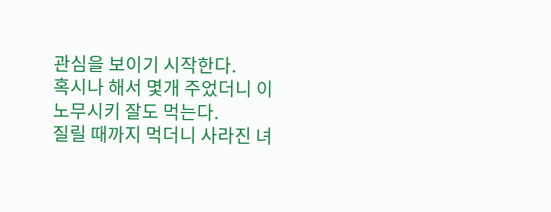관심을 보이기 시작한다.
혹시나 해서 몇개 주었더니 이노무시키 잘도 먹는다.
질릴 때까지 먹더니 사라진 녀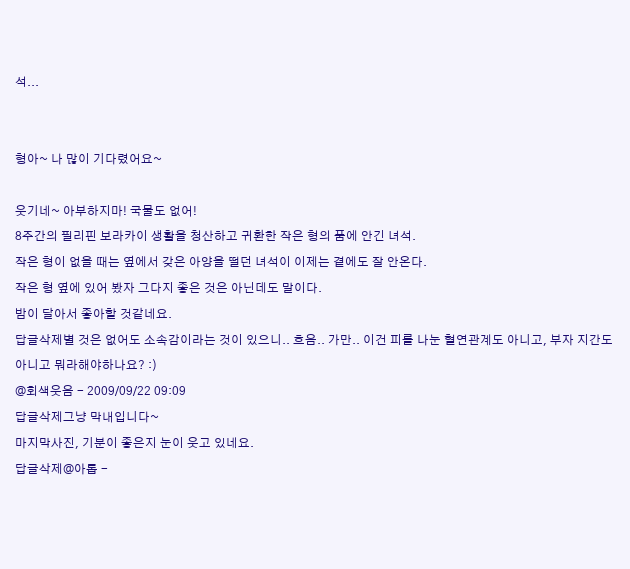석...


형아~ 나 많이 기다렸어요~

웃기네~ 아부하지마! 국물도 없어!
8주간의 필리핀 보라카이 생활을 청산하고 귀환한 작은 형의 품에 안긴 녀석.
작은 형이 없을 때는 옆에서 갖은 아양을 떨던 녀석이 이제는 곁에도 잘 안온다.
작은 형 옆에 있어 봤자 그다지 좋은 것은 아닌데도 말이다.
밤이 달아서 좋아할 것같네요.
답글삭제별 것은 없어도 소속감이라는 것이 있으니.. 흐음.. 가만.. 이건 피를 나눈 혈연관계도 아니고, 부자 지간도 아니고 뭐라해야하나요? :)
@회색웃음 - 2009/09/22 09:09
답글삭제그냥 막내입니다~
마지막사진, 기분이 좋은지 눈이 웃고 있네요.
답글삭제@아톱 -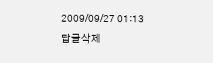2009/09/27 01:13
답글삭제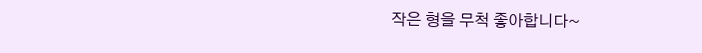작은 형을 무척 좋아합니다~